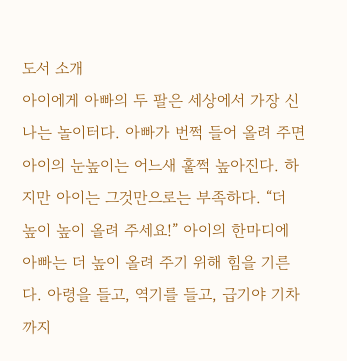도서 소개
아이에게 아빠의 두 팔은 세상에서 가장 신나는 놀이터다. 아빠가 번쩍 들어 올려 주면 아이의 눈높이는 어느새 훌쩍 높아진다. 하지만 아이는 그것만으로는 부족하다. “더 높이 높이 올려 주세요!” 아이의 한마디에 아빠는 더 높이 올려 주기 위해 힘을 기른다. 아령을 들고, 역기를 들고, 급기야 기차까지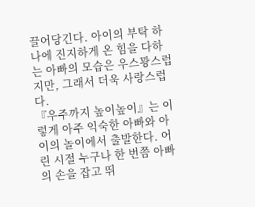끌어당긴다. 아이의 부탁 하나에 진지하게 온 힘을 다하는 아빠의 모습은 우스꽝스럽지만, 그래서 더욱 사랑스럽다.
『우주까지 높이높이』는 이렇게 아주 익숙한 아빠와 아이의 놀이에서 출발한다. 어린 시절 누구나 한 번쯤 아빠의 손을 잡고 뛰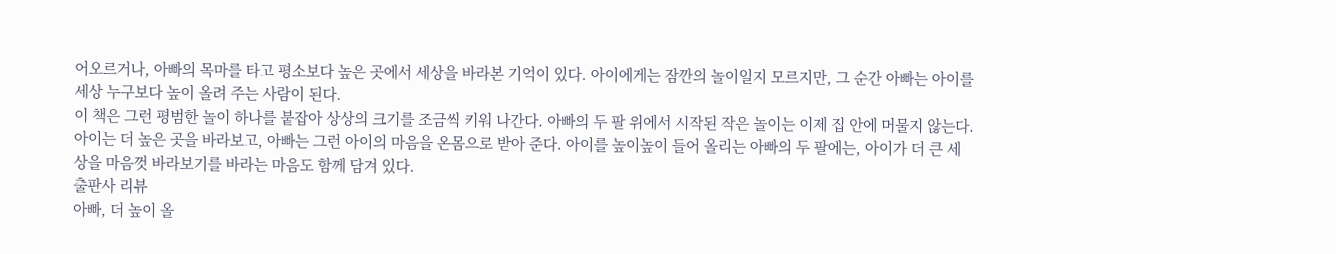어오르거나, 아빠의 목마를 타고 평소보다 높은 곳에서 세상을 바라본 기억이 있다. 아이에게는 잠깐의 놀이일지 모르지만, 그 순간 아빠는 아이를 세상 누구보다 높이 올려 주는 사람이 된다.
이 책은 그런 평범한 놀이 하나를 붙잡아 상상의 크기를 조금씩 키워 나간다. 아빠의 두 팔 위에서 시작된 작은 놀이는 이제 집 안에 머물지 않는다. 아이는 더 높은 곳을 바라보고, 아빠는 그런 아이의 마음을 온몸으로 받아 준다. 아이를 높이높이 들어 올리는 아빠의 두 팔에는, 아이가 더 큰 세상을 마음껏 바라보기를 바라는 마음도 함께 담겨 있다.
출판사 리뷰
아빠, 더 높이 올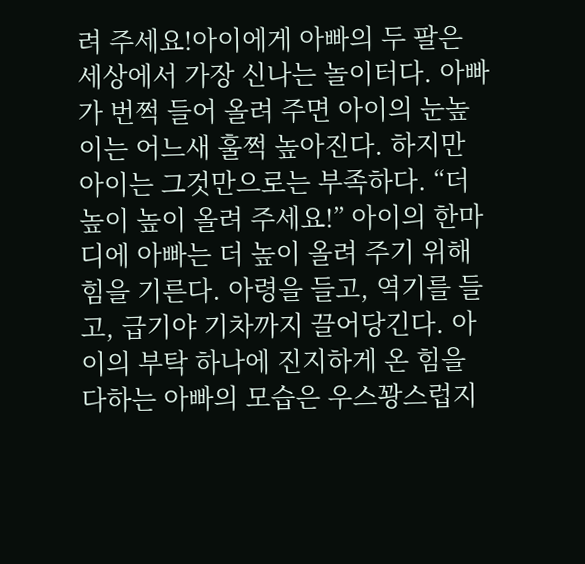려 주세요!아이에게 아빠의 두 팔은 세상에서 가장 신나는 놀이터다. 아빠가 번쩍 들어 올려 주면 아이의 눈높이는 어느새 훌쩍 높아진다. 하지만 아이는 그것만으로는 부족하다. “더 높이 높이 올려 주세요!” 아이의 한마디에 아빠는 더 높이 올려 주기 위해 힘을 기른다. 아령을 들고, 역기를 들고, 급기야 기차까지 끌어당긴다. 아이의 부탁 하나에 진지하게 온 힘을 다하는 아빠의 모습은 우스꽝스럽지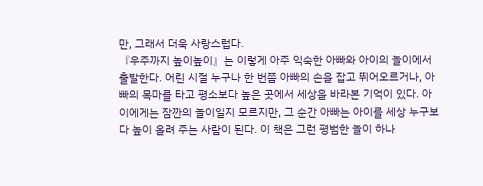만, 그래서 더욱 사랑스럽다.
『우주까지 높이높이』는 이렇게 아주 익숙한 아빠와 아이의 놀이에서 출발한다. 어린 시절 누구나 한 번쯤 아빠의 손을 잡고 뛰어오르거나, 아빠의 목마를 타고 평소보다 높은 곳에서 세상을 바라본 기억이 있다. 아이에게는 잠깐의 놀이일지 모르지만, 그 순간 아빠는 아이를 세상 누구보다 높이 올려 주는 사람이 된다. 이 책은 그런 평범한 놀이 하나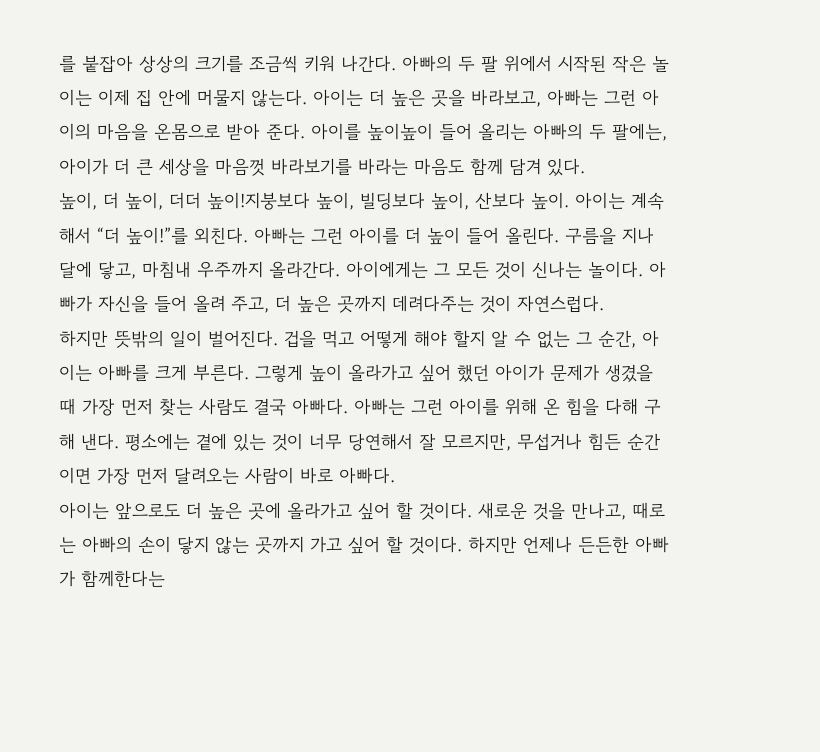를 붙잡아 상상의 크기를 조금씩 키워 나간다. 아빠의 두 팔 위에서 시작된 작은 놀이는 이제 집 안에 머물지 않는다. 아이는 더 높은 곳을 바라보고, 아빠는 그런 아이의 마음을 온몸으로 받아 준다. 아이를 높이높이 들어 올리는 아빠의 두 팔에는, 아이가 더 큰 세상을 마음껏 바라보기를 바라는 마음도 함께 담겨 있다.
높이, 더 높이, 더더 높이!지붕보다 높이, 빌딩보다 높이, 산보다 높이. 아이는 계속해서 “더 높이!”를 외친다. 아빠는 그런 아이를 더 높이 들어 올린다. 구름을 지나 달에 닿고, 마침내 우주까지 올라간다. 아이에게는 그 모든 것이 신나는 놀이다. 아빠가 자신을 들어 올려 주고, 더 높은 곳까지 데려다주는 것이 자연스럽다.
하지만 뜻밖의 일이 벌어진다. 겁을 먹고 어떻게 해야 할지 알 수 없는 그 순간, 아이는 아빠를 크게 부른다. 그렇게 높이 올라가고 싶어 했던 아이가 문제가 생겼을 때 가장 먼저 찾는 사람도 결국 아빠다. 아빠는 그런 아이를 위해 온 힘을 다해 구해 낸다. 평소에는 곁에 있는 것이 너무 당연해서 잘 모르지만, 무섭거나 힘든 순간이면 가장 먼저 달려오는 사람이 바로 아빠다.
아이는 앞으로도 더 높은 곳에 올라가고 싶어 할 것이다. 새로운 것을 만나고, 때로는 아빠의 손이 닿지 않는 곳까지 가고 싶어 할 것이다. 하지만 언제나 든든한 아빠가 함께한다는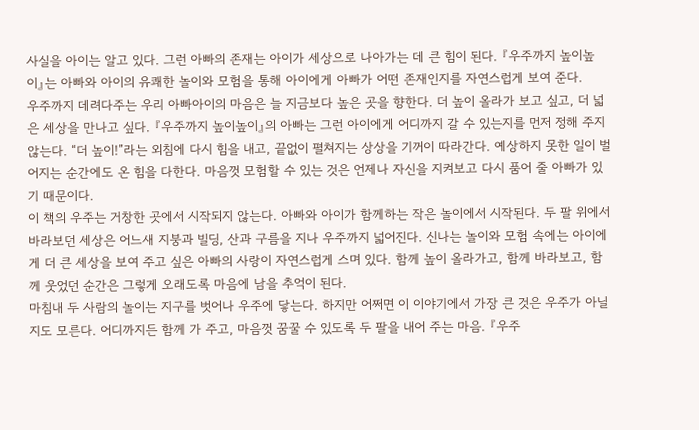사실을 아이는 알고 있다. 그런 아빠의 존재는 아이가 세상으로 나아가는 데 큰 힘이 된다. 『우주까지 높이높이』는 아빠와 아이의 유쾌한 놀이와 모험을 통해 아이에게 아빠가 어떤 존재인지를 자연스럽게 보여 준다.
우주까지 데려다주는 우리 아빠아이의 마음은 늘 지금보다 높은 곳을 향한다. 더 높이 올라가 보고 싶고, 더 넓은 세상을 만나고 싶다. 『우주까지 높이높이』의 아빠는 그런 아이에게 어디까지 갈 수 있는지를 먼저 정해 주지 않는다. “더 높이!”라는 외침에 다시 힘을 내고, 끝없이 펼쳐지는 상상을 기꺼이 따라간다. 예상하지 못한 일이 벌어지는 순간에도 온 힘을 다한다. 마음껏 모험할 수 있는 것은 언제나 자신을 지켜보고 다시 품어 줄 아빠가 있기 때문이다.
이 책의 우주는 거창한 곳에서 시작되지 않는다. 아빠와 아이가 함께하는 작은 놀이에서 시작된다. 두 팔 위에서 바라보던 세상은 어느새 지붕과 빌딩, 산과 구름을 지나 우주까지 넓어진다. 신나는 놀이와 모험 속에는 아이에게 더 큰 세상을 보여 주고 싶은 아빠의 사랑이 자연스럽게 스며 있다. 함께 높이 올라가고, 함께 바라보고, 함께 웃었던 순간은 그렇게 오래도록 마음에 남을 추억이 된다.
마침내 두 사람의 놀이는 지구를 벗어나 우주에 닿는다. 하지만 어쩌면 이 이야기에서 가장 큰 것은 우주가 아닐지도 모른다. 어디까지든 함께 가 주고, 마음껏 꿈꿀 수 있도록 두 팔을 내어 주는 마음. 『우주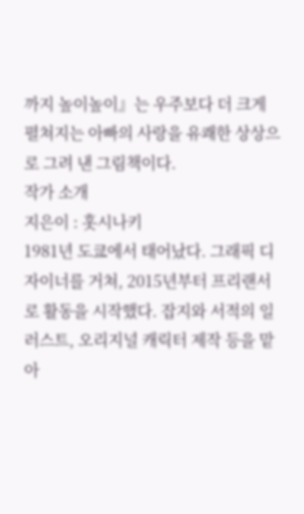까지 높이높이』는 우주보다 더 크게 펼쳐지는 아빠의 사랑을 유쾌한 상상으로 그려 낸 그림책이다.
작가 소개
지은이 : 홋시나키
1981년 도쿄에서 태어났다. 그래픽 디자이너를 거쳐, 2015년부터 프리랜서로 활동을 시작했다. 잡지와 서적의 일러스트, 오리지널 캐릭터 제작 등을 맡아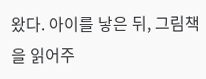왔다. 아이를 낳은 뒤, 그림책을 읽어주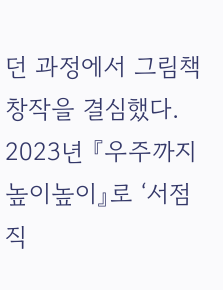던 과정에서 그림책 창작을 결심했다. 2023년 『우주까지 높이높이』로 ‘서점 직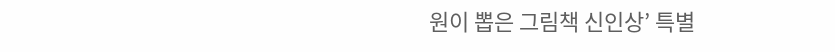원이 뽑은 그림책 신인상’ 특별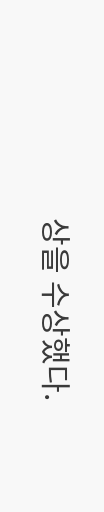상을 수상했다.